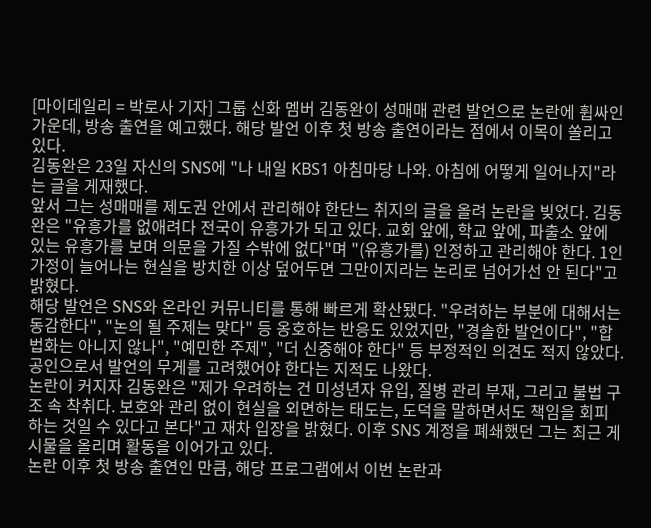[마이데일리 = 박로사 기자] 그룹 신화 멤버 김동완이 성매매 관련 발언으로 논란에 휩싸인 가운데, 방송 출연을 예고했다. 해당 발언 이후 첫 방송 출연이라는 점에서 이목이 쏠리고 있다.
김동완은 23일 자신의 SNS에 "나 내일 KBS1 아침마당 나와. 아침에 어떻게 일어나지"라는 글을 게재했다.
앞서 그는 성매매를 제도권 안에서 관리해야 한단느 취지의 글을 올려 논란을 빚었다. 김동완은 "유흥가를 없애려다 전국이 유흥가가 되고 있다. 교회 앞에, 학교 앞에, 파출소 앞에 있는 유흥가를 보며 의문을 가질 수밖에 없다"며 "(유흥가를) 인정하고 관리해야 한다. 1인 가정이 늘어나는 현실을 방치한 이상 덮어두면 그만이지라는 논리로 넘어가선 안 된다"고 밝혔다.
해당 발언은 SNS와 온라인 커뮤니티를 통해 빠르게 확산됐다. "우려하는 부분에 대해서는 동감한다", "논의 될 주제는 맞다" 등 옹호하는 반응도 있었지만, "경솔한 발언이다", "합법화는 아니지 않나", "예민한 주제", "더 신중해야 한다" 등 부정적인 의견도 적지 않았다. 공인으로서 발언의 무게를 고려했어야 한다는 지적도 나왔다.
논란이 커지자 김동완은 "제가 우려하는 건 미성년자 유입, 질병 관리 부재, 그리고 불법 구조 속 착취다. 보호와 관리 없이 현실을 외면하는 태도는, 도덕을 말하면서도 책임을 회피하는 것일 수 있다고 본다"고 재차 입장을 밝혔다. 이후 SNS 계정을 폐쇄했던 그는 최근 게시물을 올리며 활동을 이어가고 있다.
논란 이후 첫 방송 출연인 만큼, 해당 프로그램에서 이번 논란과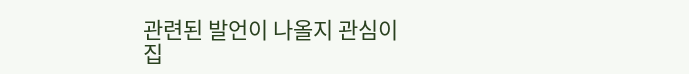관련된 발언이 나올지 관심이 집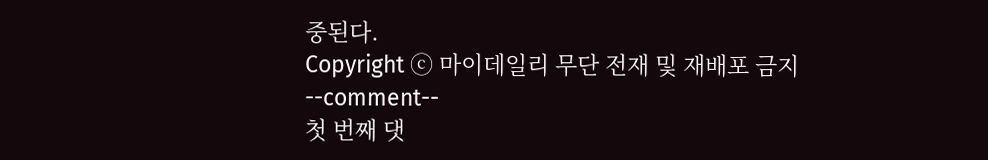중된다.
Copyright ⓒ 마이데일리 무단 전재 및 재배포 금지
--comment--
첫 번째 댓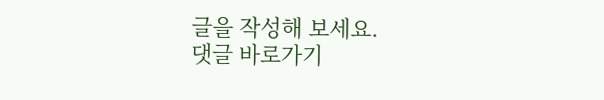글을 작성해 보세요.
댓글 바로가기